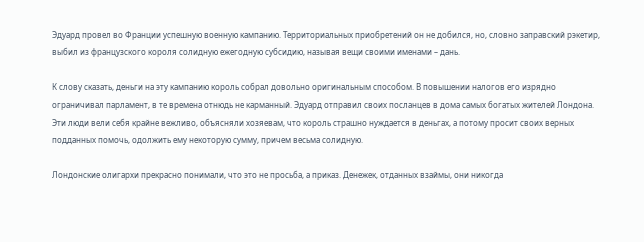Эдуард провел во Франции успешную военную кампанию. Территориальных приобретений он не добился, но, словно заправский рэкетир, выбил из французского короля солидную ежегодную субсидию, называя вещи своими именами – дань.

К слову сказать, деньги на эту кампанию король собрал довольно оригинальным способом. В повышении налогов его изрядно ограничивал парламент, в те времена отнюдь не карманный. Эдуард отправил своих посланцев в дома самых богатых жителей Лондона. Эти люди вели себя крайне вежливо, объясняли хозяевам, что король страшно нуждается в деньгах, а потому просит своих верных подданных помочь, одолжить ему некоторую сумму, причем весьма солидную.

Лондонские олигархи прекрасно понимали, что это не просьба, а приказ. Денежек, отданных взаймы, они никогда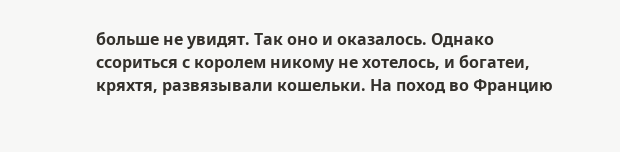больше не увидят. Так оно и оказалось. Однако ссориться с королем никому не хотелось, и богатеи, кряхтя, развязывали кошельки. На поход во Францию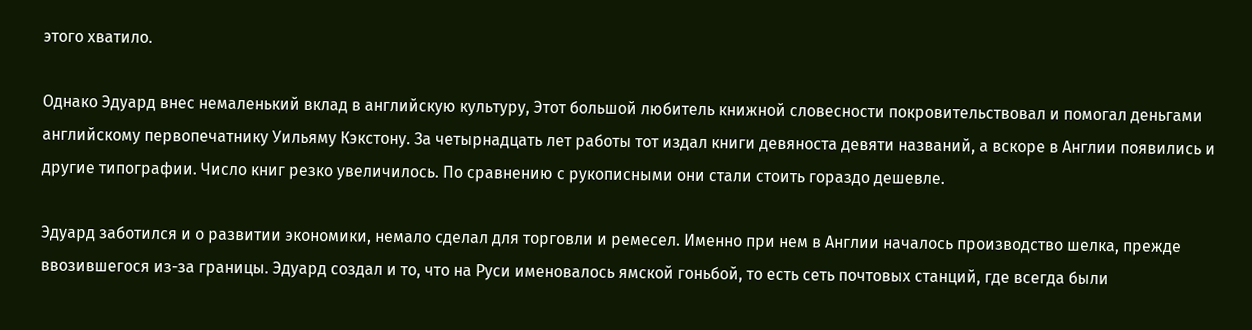этого хватило.

Однако Эдуард внес немаленький вклад в английскую культуру, Этот большой любитель книжной словесности покровительствовал и помогал деньгами английскому первопечатнику Уильяму Кэкстону. За четырнадцать лет работы тот издал книги девяноста девяти названий, а вскоре в Англии появились и другие типографии. Число книг резко увеличилось. По сравнению с рукописными они стали стоить гораздо дешевле.

Эдуард заботился и о развитии экономики, немало сделал для торговли и ремесел. Именно при нем в Англии началось производство шелка, прежде ввозившегося из-за границы. Эдуард создал и то, что на Руси именовалось ямской гоньбой, то есть сеть почтовых станций, где всегда были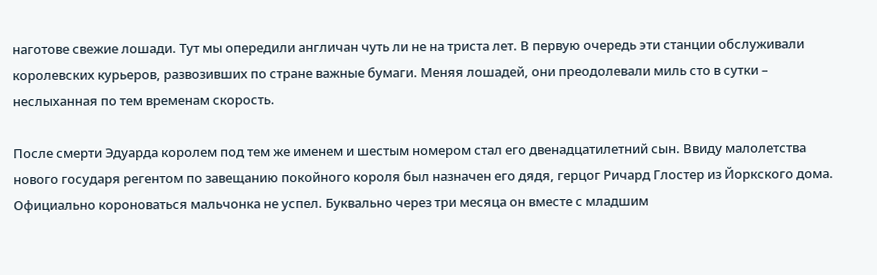наготове свежие лошади. Тут мы опередили англичан чуть ли не на триста лет. В первую очередь эти станции обслуживали королевских курьеров, развозивших по стране важные бумаги. Меняя лошадей, они преодолевали миль сто в сутки – неслыханная по тем временам скорость.

После смерти Эдуарда королем под тем же именем и шестым номером стал его двенадцатилетний сын. Ввиду малолетства нового государя регентом по завещанию покойного короля был назначен его дядя, герцог Ричард Глостер из Йоркского дома. Официально короноваться мальчонка не успел. Буквально через три месяца он вместе с младшим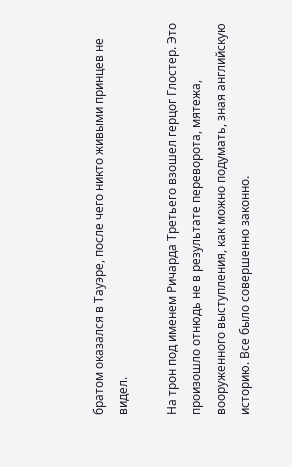братом оказался в Тауэре, после чего никто живыми принцев не видел.

На трон под именем Ричарда Третьего взошел герцог Глостер. Это произошло отнюдь не в результате переворота, мятежа, вооруженного выступления, как можно подумать, зная английскую историю. Все было совершенно законно.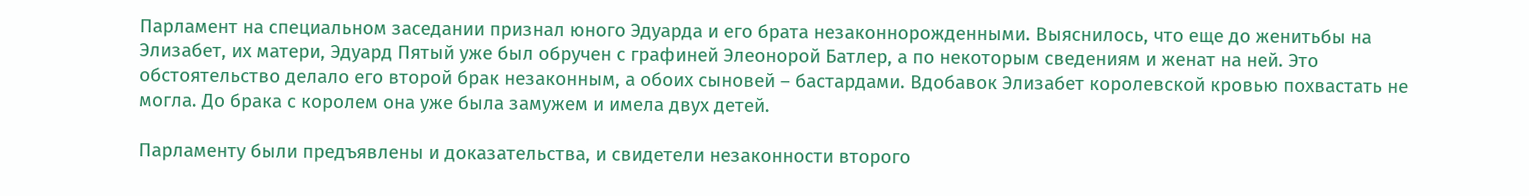Парламент на специальном заседании признал юного Эдуарда и его брата незаконнорожденными. Выяснилось, что еще до женитьбы на Элизабет, их матери, Эдуард Пятый уже был обручен с графиней Элеонорой Батлер, а по некоторым сведениям и женат на ней. Это обстоятельство делало его второй брак незаконным, а обоих сыновей – бастардами. Вдобавок Элизабет королевской кровью похвастать не могла. До брака с королем она уже была замужем и имела двух детей.

Парламенту были предъявлены и доказательства, и свидетели незаконности второго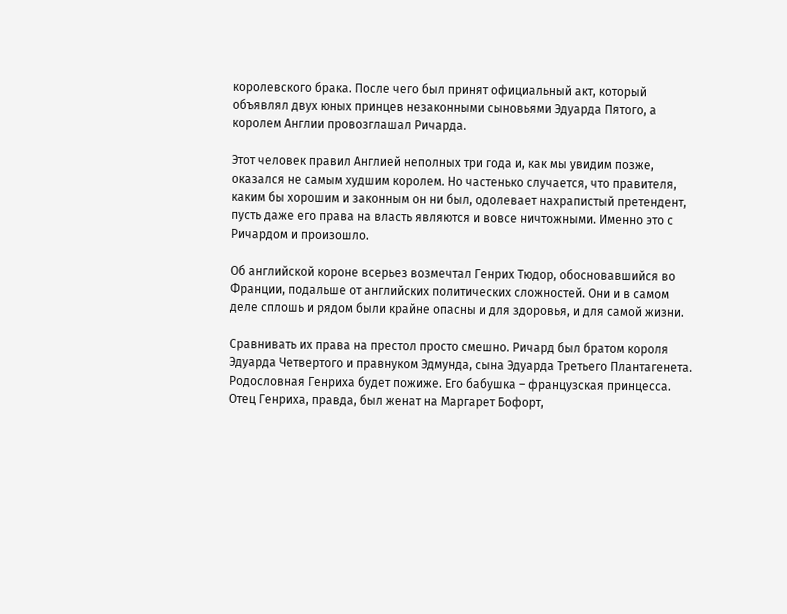королевского брака. После чего был принят официальный акт, который объявлял двух юных принцев незаконными сыновьями Эдуарда Пятого, а королем Англии провозглашал Ричарда.

Этот человек правил Англией неполных три года и, как мы увидим позже, оказался не самым худшим королем. Но частенько случается, что правителя, каким бы хорошим и законным он ни был, одолевает нахрапистый претендент, пусть даже его права на власть являются и вовсе ничтожными. Именно это с Ричардом и произошло.

Об английской короне всерьез возмечтал Генрих Тюдор, обосновавшийся во Франции, подальше от английских политических сложностей. Они и в самом деле сплошь и рядом были крайне опасны и для здоровья, и для самой жизни.

Сравнивать их права на престол просто смешно. Ричард был братом короля Эдуарда Четвертого и правнуком Эдмунда, сына Эдуарда Третьего Плантагенета. Родословная Генриха будет пожиже. Его бабушка – французская принцесса. Отец Генриха, правда, был женат на Маргарет Бофорт,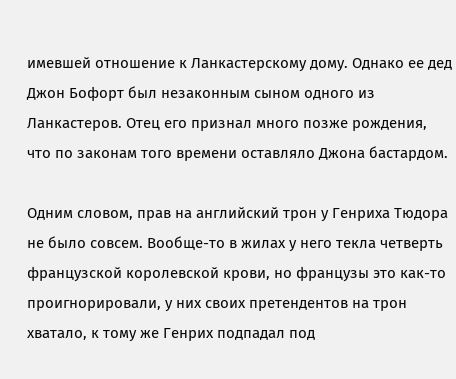имевшей отношение к Ланкастерскому дому. Однако ее дед Джон Бофорт был незаконным сыном одного из Ланкастеров. Отец его признал много позже рождения, что по законам того времени оставляло Джона бастардом.

Одним словом, прав на английский трон у Генриха Тюдора не было совсем. Вообще-то в жилах у него текла четверть французской королевской крови, но французы это как-то проигнорировали, у них своих претендентов на трон хватало, к тому же Генрих подпадал под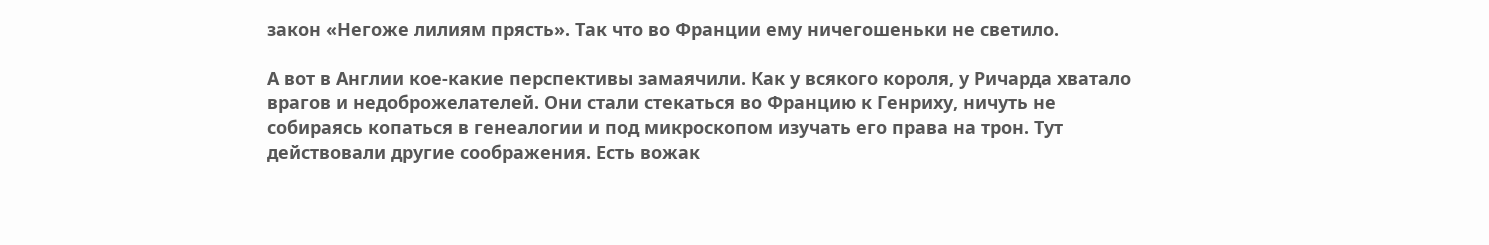закон «Негоже лилиям прясть». Так что во Франции ему ничегошеньки не светило.

А вот в Англии кое-какие перспективы замаячили. Как у всякого короля, у Ричарда хватало врагов и недоброжелателей. Они стали стекаться во Францию к Генриху, ничуть не собираясь копаться в генеалогии и под микроскопом изучать его права на трон. Тут действовали другие соображения. Есть вожак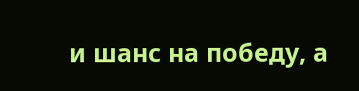и шанс на победу, а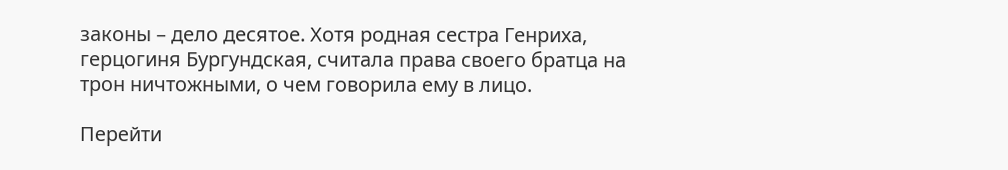законы – дело десятое. Хотя родная сестра Генриха, герцогиня Бургундская, считала права своего братца на трон ничтожными, о чем говорила ему в лицо.

Перейти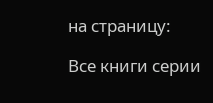на страницу:

Все книги серии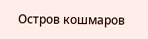Остров кошмаров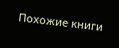Похожие книги